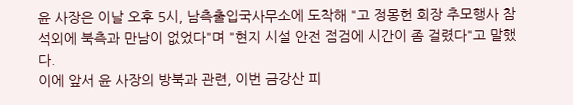윤 사장은 이날 오후 5시, 남측출입국사무소에 도착해 "고 정몽헌 회장 추모행사 참석외에 북측과 만남이 없었다"며 "현지 시설 안전 점검에 시간이 좀 걸렸다"고 말했다.
이에 앞서 윤 사장의 방북과 관련, 이번 금강산 피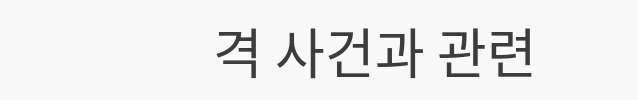격 사건과 관련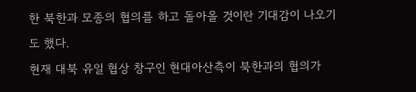한 북한과 모종의 협의를 하고 돌아올 것이란 기대감이 나오기도 했다.
현재 대북 유일 협상 창구인 현대아산측이 북한과의 협의가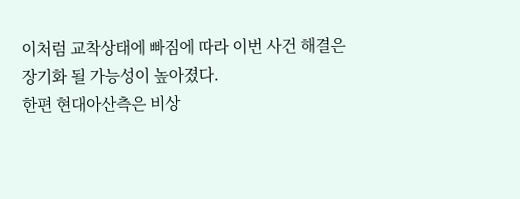이처럼 교착상태에 빠짐에 따라 이번 사건 해결은 장기화 될 가능성이 높아졌다.
한편 현대아산측은 비상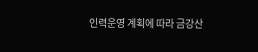인력운영 계획에 따라 금강산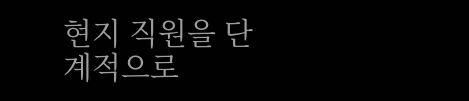현지 직원을 단계적으로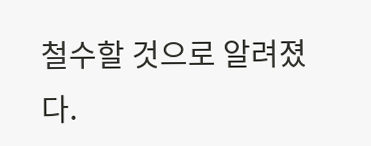철수할 것으로 알려졌다.